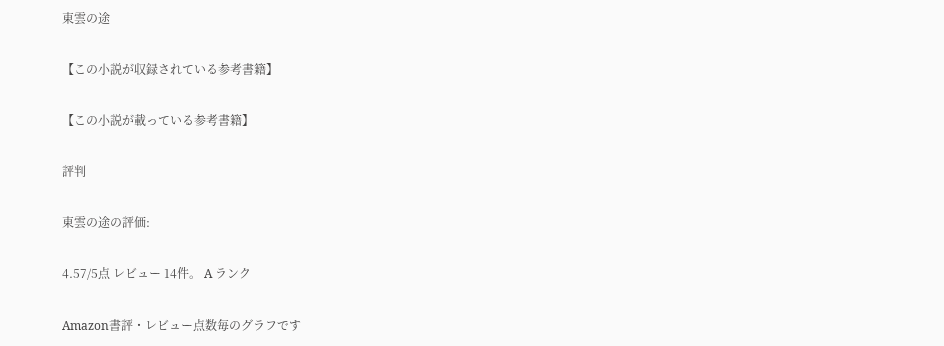東雲の途

【この小説が収録されている参考書籍】

【この小説が載っている参考書籍】

評判

東雲の途の評価:

4.57/5点 レビュー 14件。 A ランク

Amazon書評・レビュー点数毎のグラフです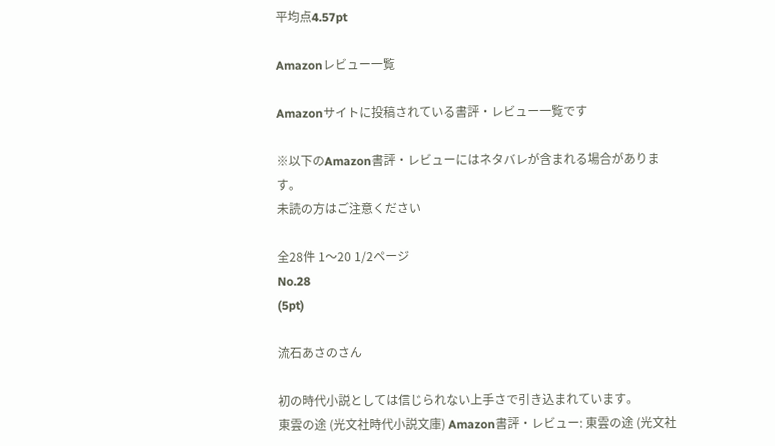平均点4.57pt

Amazonレビュー一覧

Amazonサイトに投稿されている書評・レビュー一覧です

※以下のAmazon書評・レビューにはネタバレが含まれる場合があります。
未読の方はご注意ください

全28件 1〜20 1/2ページ
No.28
(5pt)

流石あさのさん

初の時代小説としては信じられない上手さで引き込まれています。
東雲の途 (光文社時代小説文庫) Amazon書評・レビュー: 東雲の途 (光文社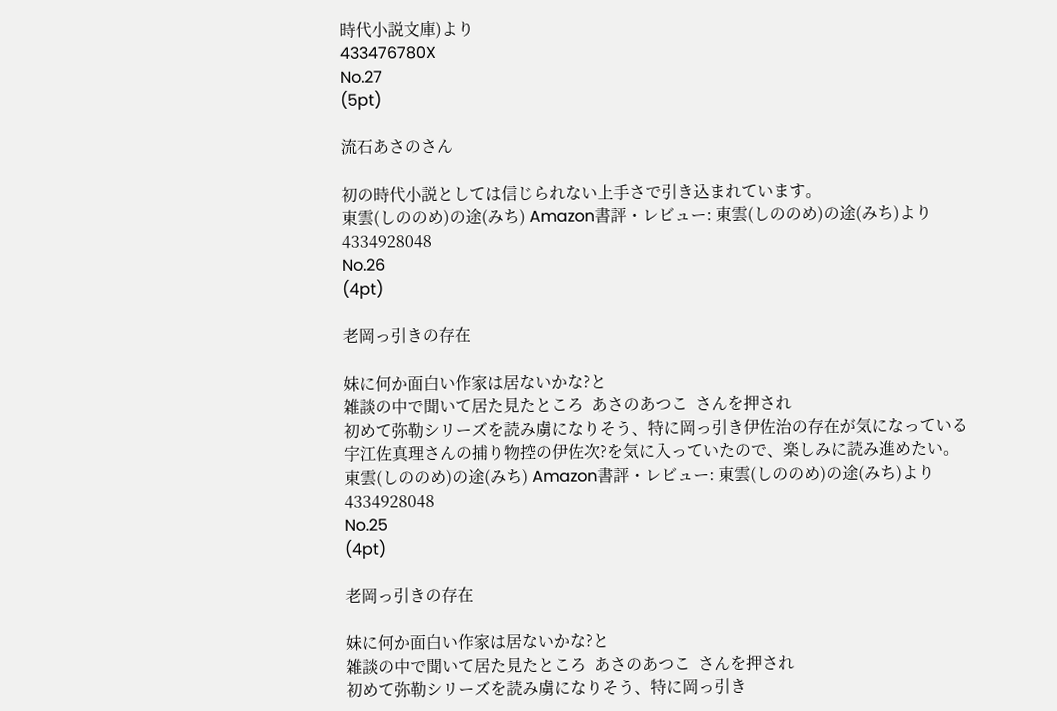時代小説文庫)より
433476780X
No.27
(5pt)

流石あさのさん

初の時代小説としては信じられない上手さで引き込まれています。
東雲(しののめ)の途(みち) Amazon書評・レビュー: 東雲(しののめ)の途(みち)より
4334928048
No.26
(4pt)

老岡っ引きの存在

妹に何か面白い作家は居ないかな?と
雑談の中で聞いて居た見たところ  あさのあつこ  さんを押され
初めて弥勒シリーズを読み虜になりそう、特に岡っ引き伊佐治の存在が気になっている
宇江佐真理さんの捕り物控の伊佐次?を気に入っていたので、楽しみに読み進めたい。
東雲(しののめ)の途(みち) Amazon書評・レビュー: 東雲(しののめ)の途(みち)より
4334928048
No.25
(4pt)

老岡っ引きの存在

妹に何か面白い作家は居ないかな?と
雑談の中で聞いて居た見たところ  あさのあつこ  さんを押され
初めて弥勒シリーズを読み虜になりそう、特に岡っ引き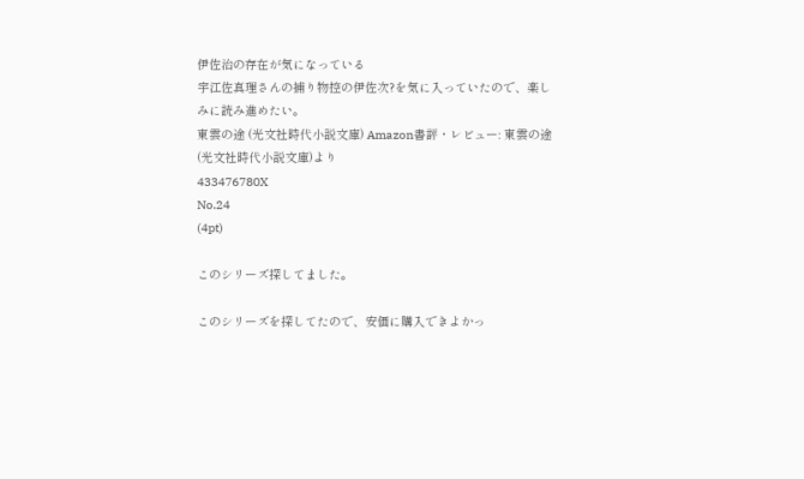伊佐治の存在が気になっている
宇江佐真理さんの捕り物控の伊佐次?を気に入っていたので、楽しみに読み進めたい。
東雲の途 (光文社時代小説文庫) Amazon書評・レビュー: 東雲の途 (光文社時代小説文庫)より
433476780X
No.24
(4pt)

このシリーズ探してました。

このシリーズを探してたので、安価に購入できよかっ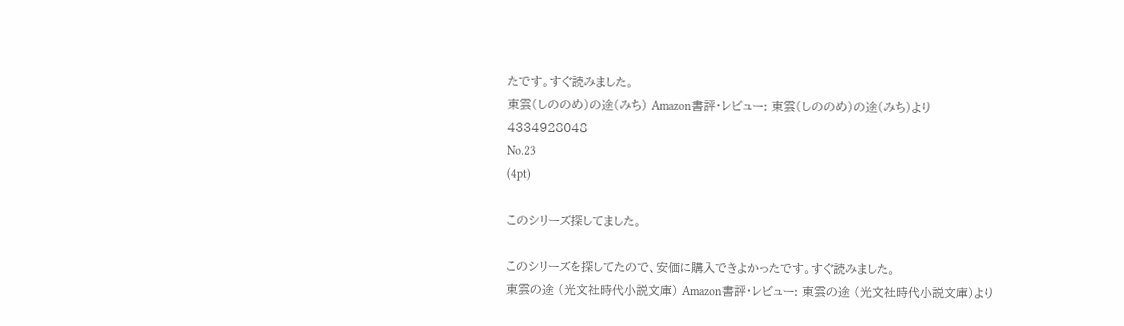たです。すぐ読みました。
東雲(しののめ)の途(みち) Amazon書評・レビュー: 東雲(しののめ)の途(みち)より
4334928048
No.23
(4pt)

このシリーズ探してました。

このシリーズを探してたので、安価に購入できよかったです。すぐ読みました。
東雲の途 (光文社時代小説文庫) Amazon書評・レビュー: 東雲の途 (光文社時代小説文庫)より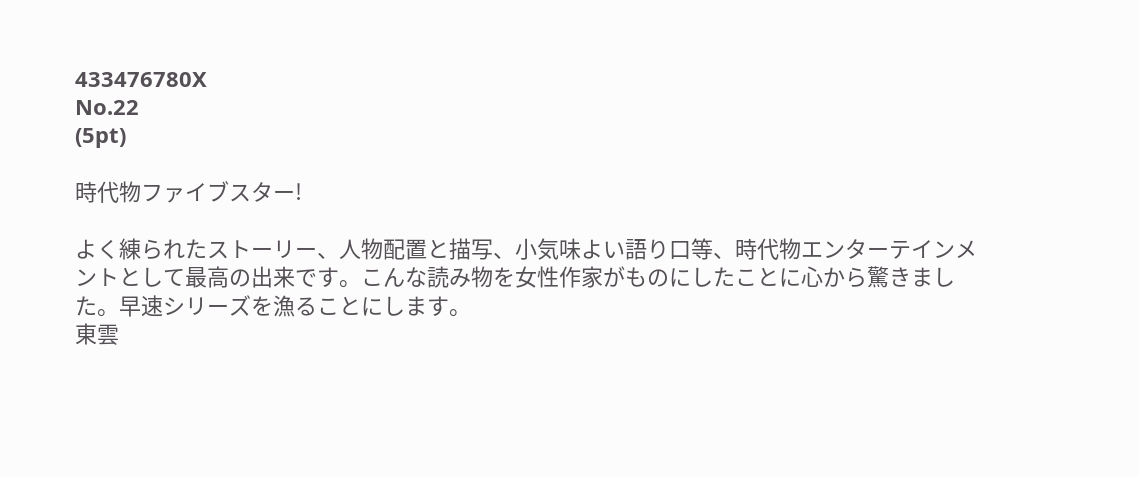433476780X
No.22
(5pt)

時代物ファイブスター!

よく練られたストーリー、人物配置と描写、小気味よい語り口等、時代物エンターテインメントとして最高の出来です。こんな読み物を女性作家がものにしたことに心から驚きました。早速シリーズを漁ることにします。
東雲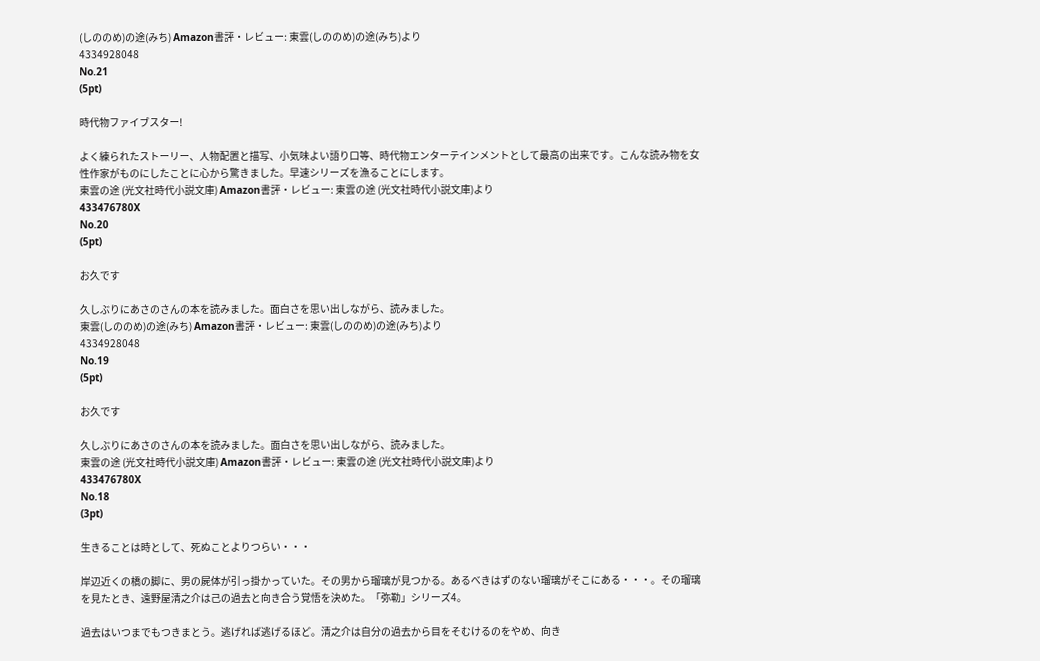(しののめ)の途(みち) Amazon書評・レビュー: 東雲(しののめ)の途(みち)より
4334928048
No.21
(5pt)

時代物ファイブスター!

よく練られたストーリー、人物配置と描写、小気味よい語り口等、時代物エンターテインメントとして最高の出来です。こんな読み物を女性作家がものにしたことに心から驚きました。早速シリーズを漁ることにします。
東雲の途 (光文社時代小説文庫) Amazon書評・レビュー: 東雲の途 (光文社時代小説文庫)より
433476780X
No.20
(5pt)

お久です

久しぶりにあさのさんの本を読みました。面白さを思い出しながら、読みました。
東雲(しののめ)の途(みち) Amazon書評・レビュー: 東雲(しののめ)の途(みち)より
4334928048
No.19
(5pt)

お久です

久しぶりにあさのさんの本を読みました。面白さを思い出しながら、読みました。
東雲の途 (光文社時代小説文庫) Amazon書評・レビュー: 東雲の途 (光文社時代小説文庫)より
433476780X
No.18
(3pt)

生きることは時として、死ぬことよりつらい・・・

岸辺近くの橋の脚に、男の屍体が引っ掛かっていた。その男から瑠璃が見つかる。あるべきはずのない瑠璃がそこにある・・・。その瑠璃を見たとき、遠野屋清之介は己の過去と向き合う覚悟を決めた。「弥勒」シリーズ4。

過去はいつまでもつきまとう。逃げれば逃げるほど。清之介は自分の過去から目をそむけるのをやめ、向き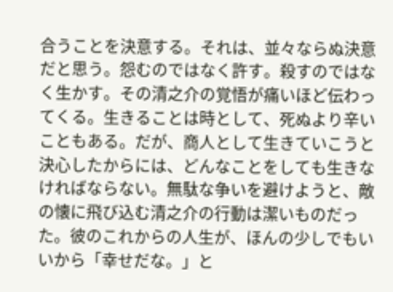合うことを決意する。それは、並々ならぬ決意だと思う。怨むのではなく許す。殺すのではなく生かす。その清之介の覚悟が痛いほど伝わってくる。生きることは時として、死ぬより辛いこともある。だが、商人として生きていこうと決心したからには、どんなことをしても生きなければならない。無駄な争いを避けようと、敵の懐に飛び込む清之介の行動は潔いものだった。彼のこれからの人生が、ほんの少しでもいいから「幸せだな。」と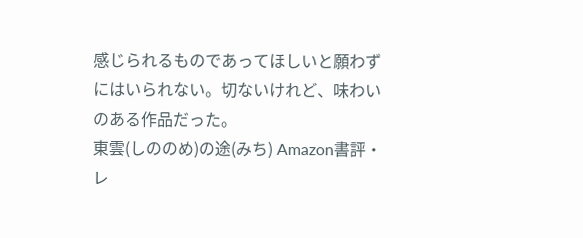感じられるものであってほしいと願わずにはいられない。切ないけれど、味わいのある作品だった。
東雲(しののめ)の途(みち) Amazon書評・レ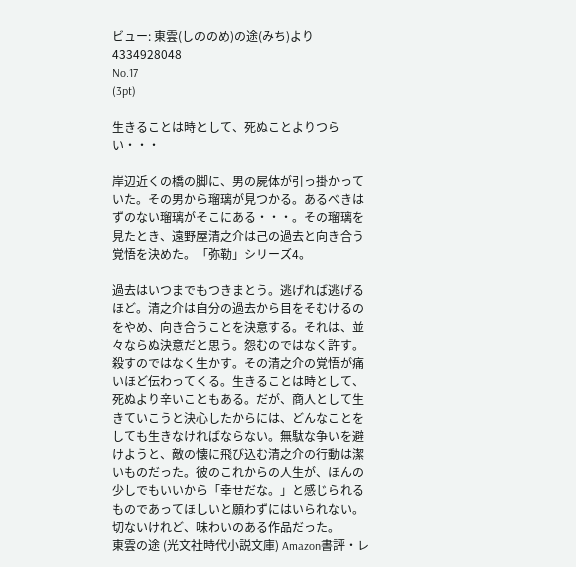ビュー: 東雲(しののめ)の途(みち)より
4334928048
No.17
(3pt)

生きることは時として、死ぬことよりつらい・・・

岸辺近くの橋の脚に、男の屍体が引っ掛かっていた。その男から瑠璃が見つかる。あるべきはずのない瑠璃がそこにある・・・。その瑠璃を見たとき、遠野屋清之介は己の過去と向き合う覚悟を決めた。「弥勒」シリーズ4。

過去はいつまでもつきまとう。逃げれば逃げるほど。清之介は自分の過去から目をそむけるのをやめ、向き合うことを決意する。それは、並々ならぬ決意だと思う。怨むのではなく許す。殺すのではなく生かす。その清之介の覚悟が痛いほど伝わってくる。生きることは時として、死ぬより辛いこともある。だが、商人として生きていこうと決心したからには、どんなことをしても生きなければならない。無駄な争いを避けようと、敵の懐に飛び込む清之介の行動は潔いものだった。彼のこれからの人生が、ほんの少しでもいいから「幸せだな。」と感じられるものであってほしいと願わずにはいられない。切ないけれど、味わいのある作品だった。
東雲の途 (光文社時代小説文庫) Amazon書評・レ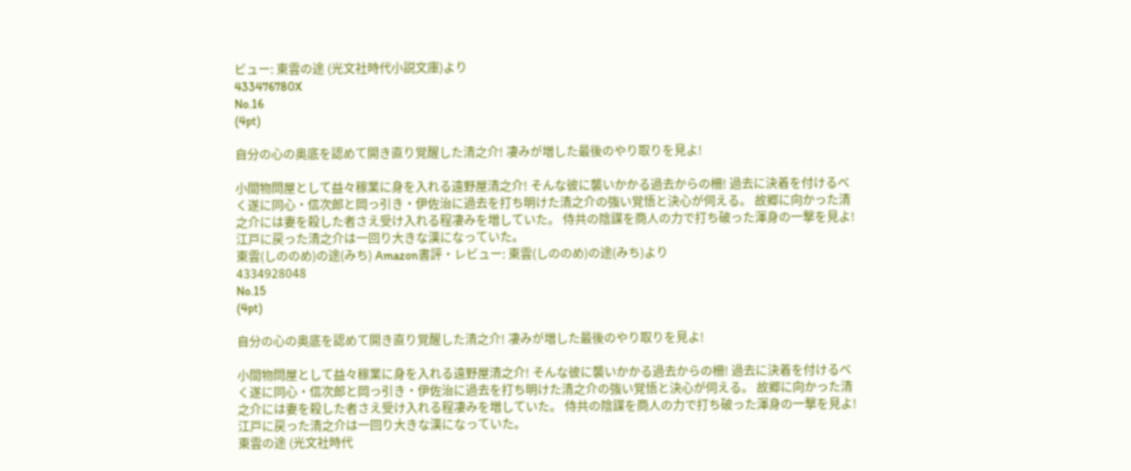ビュー: 東雲の途 (光文社時代小説文庫)より
433476780X
No.16
(4pt)

自分の心の奥底を認めて開き直り覚醒した清之介! 凄みが増した最後のやり取りを見よ!

小間物問屋として益々稼業に身を入れる遠野屋清之介! そんな彼に襲いかかる過去からの柵! 過去に決着を付けるべく遂に同心・信次郎と岡っ引き・伊佐治に過去を打ち明けた清之介の強い覚悟と決心が伺える。 故郷に向かった清之介には妻を殺した者さえ受け入れる程凄みを増していた。 侍共の陰謀を商人の力で打ち破った渾身の一撃を見よ! 江戸に戻った清之介は一回り大きな漢になっていた。
東雲(しののめ)の途(みち) Amazon書評・レビュー: 東雲(しののめ)の途(みち)より
4334928048
No.15
(4pt)

自分の心の奥底を認めて開き直り覚醒した清之介! 凄みが増した最後のやり取りを見よ!

小間物問屋として益々稼業に身を入れる遠野屋清之介! そんな彼に襲いかかる過去からの柵! 過去に決着を付けるべく遂に同心・信次郎と岡っ引き・伊佐治に過去を打ち明けた清之介の強い覚悟と決心が伺える。 故郷に向かった清之介には妻を殺した者さえ受け入れる程凄みを増していた。 侍共の陰謀を商人の力で打ち破った渾身の一撃を見よ! 江戸に戻った清之介は一回り大きな漢になっていた。
東雲の途 (光文社時代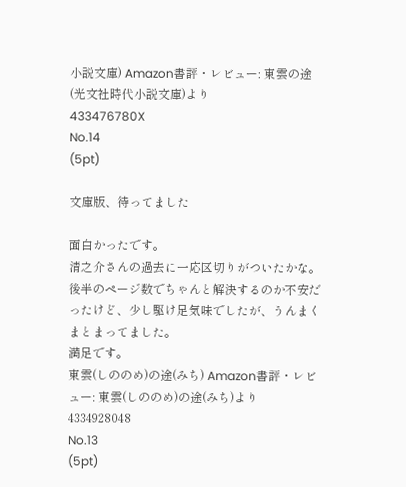小説文庫) Amazon書評・レビュー: 東雲の途 (光文社時代小説文庫)より
433476780X
No.14
(5pt)

文庫版、待ってました

面白かったです。
清之介さんの過去に一応区切りがついたかな。
後半のページ数でちゃんと解決するのか不安だったけど、少し駆け足気味でしたが、うんまくまとまってました。
満足です。
東雲(しののめ)の途(みち) Amazon書評・レビュー: 東雲(しののめ)の途(みち)より
4334928048
No.13
(5pt)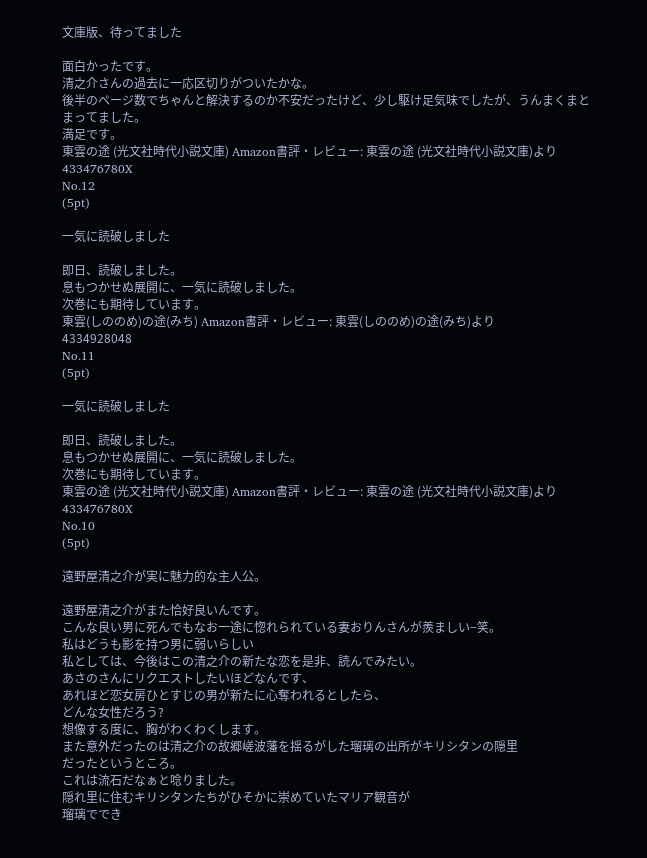文庫版、待ってました

面白かったです。
清之介さんの過去に一応区切りがついたかな。
後半のページ数でちゃんと解決するのか不安だったけど、少し駆け足気味でしたが、うんまくまとまってました。
満足です。
東雲の途 (光文社時代小説文庫) Amazon書評・レビュー: 東雲の途 (光文社時代小説文庫)より
433476780X
No.12
(5pt)

一気に読破しました

即日、読破しました。
息もつかせぬ展開に、一気に読破しました。
次巻にも期待しています。
東雲(しののめ)の途(みち) Amazon書評・レビュー: 東雲(しののめ)の途(みち)より
4334928048
No.11
(5pt)

一気に読破しました

即日、読破しました。
息もつかせぬ展開に、一気に読破しました。
次巻にも期待しています。
東雲の途 (光文社時代小説文庫) Amazon書評・レビュー: 東雲の途 (光文社時代小説文庫)より
433476780X
No.10
(5pt)

遠野屋清之介が実に魅力的な主人公。

遠野屋清之介がまた恰好良いんです。
こんな良い男に死んでもなお一途に惚れられている妻おりんさんが羨ましい−笑。
私はどうも影を持つ男に弱いらしい
私としては、今後はこの清之介の新たな恋を是非、読んでみたい。
あさのさんにリクエストしたいほどなんです、
あれほど恋女房ひとすじの男が新たに心奪われるとしたら、
どんな女性だろう?
想像する度に、胸がわくわくします。
また意外だったのは清之介の故郷嵯波藩を揺るがした瑠璃の出所がキリシタンの隠里
だったというところ。
これは流石だなぁと唸りました。
隠れ里に住むキリシタンたちがひそかに崇めていたマリア観音が
瑠璃ででき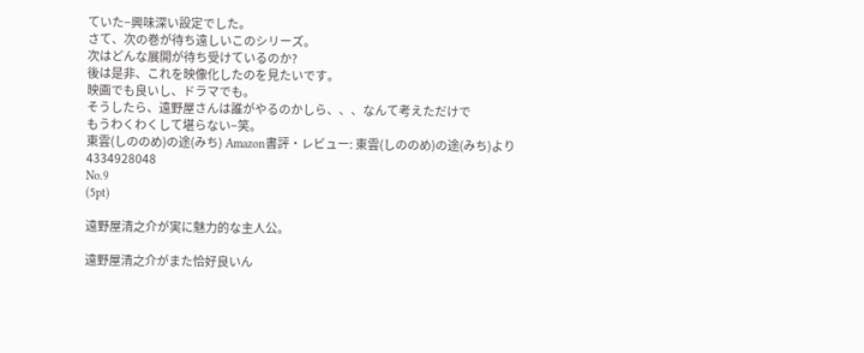ていた−興味深い設定でした。
さて、次の巻が待ち遠しいこのシリーズ。
次はどんな展開が待ち受けているのか?
後は是非、これを映像化したのを見たいです。
映画でも良いし、ドラマでも。
そうしたら、遠野屋さんは誰がやるのかしら、、、なんて考えただけで
もうわくわくして堪らない−笑。
東雲(しののめ)の途(みち) Amazon書評・レビュー: 東雲(しののめ)の途(みち)より
4334928048
No.9
(5pt)

遠野屋清之介が実に魅力的な主人公。

遠野屋清之介がまた恰好良いん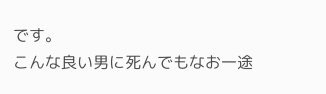です。
こんな良い男に死んでもなお一途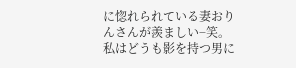に惚れられている妻おりんさんが羨ましい−笑。
私はどうも影を持つ男に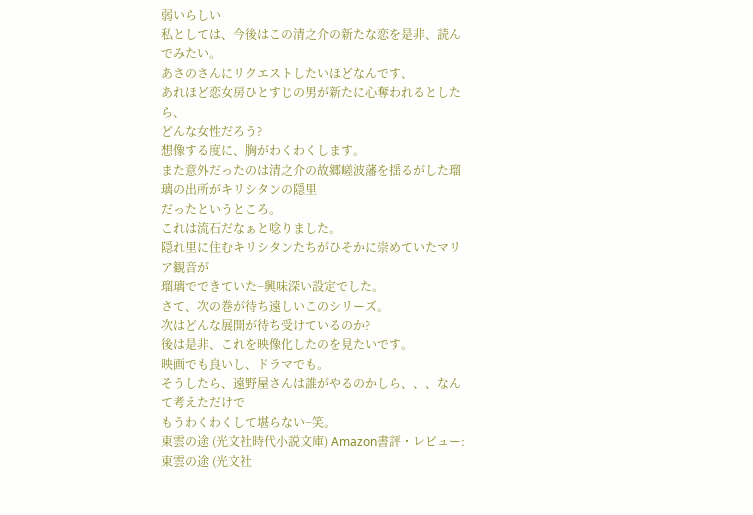弱いらしい
私としては、今後はこの清之介の新たな恋を是非、読んでみたい。
あさのさんにリクエストしたいほどなんです、
あれほど恋女房ひとすじの男が新たに心奪われるとしたら、
どんな女性だろう?
想像する度に、胸がわくわくします。
また意外だったのは清之介の故郷嵯波藩を揺るがした瑠璃の出所がキリシタンの隠里
だったというところ。
これは流石だなぁと唸りました。
隠れ里に住むキリシタンたちがひそかに崇めていたマリア観音が
瑠璃でできていた−興味深い設定でした。
さて、次の巻が待ち遠しいこのシリーズ。
次はどんな展開が待ち受けているのか?
後は是非、これを映像化したのを見たいです。
映画でも良いし、ドラマでも。
そうしたら、遠野屋さんは誰がやるのかしら、、、なんて考えただけで
もうわくわくして堪らない−笑。
東雲の途 (光文社時代小説文庫) Amazon書評・レビュー: 東雲の途 (光文社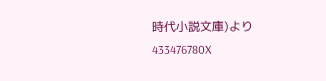時代小説文庫)より
433476780X